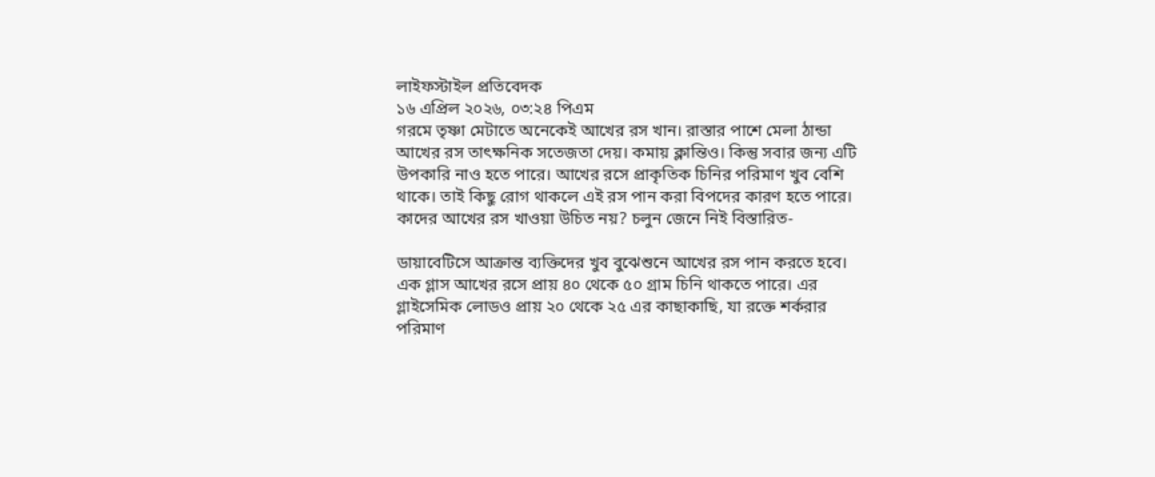লাইফস্টাইল প্রতিবেদক
১৬ এপ্রিল ২০২৬, ০৩:২৪ পিএম
গরমে তৃষ্ণা মেটাতে অনেকেই আখের রস খান। রাস্তার পাশে মেলা ঠান্ডা আখের রস তাৎক্ষনিক সতেজতা দেয়। কমায় ক্লান্তিও। কিন্তু সবার জন্য এটি উপকারি নাও হতে পারে। আখের রসে প্রাকৃতিক চিনির পরিমাণ খুব বেশি থাকে। তাই কিছু রোগ থাকলে এই রস পান করা বিপদের কারণ হতে পারে।
কাদের আখের রস খাওয়া উচিত নয়? চলুন জেনে নিই বিস্তারিত-

ডায়াবেটিসে আক্রান্ত ব্যক্তিদের খুব বুঝেশুনে আখের রস পান করতে হবে। এক গ্লাস আখের রসে প্রায় ৪০ থেকে ৫০ গ্রাম চিনি থাকতে পারে। এর গ্লাইসেমিক লোডও প্রায় ২০ থেকে ২৫ এর কাছাকাছি, যা রক্তে শর্করার পরিমাণ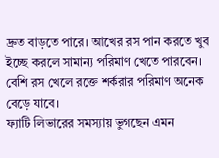দ্রুত বাড়তে পারে। আখের রস পান করতে খুব ইচ্ছে করলে সামান্য পরিমাণ খেতে পারবেন। বেশি রস খেলে রক্তে শর্করার পরিমাণ অনেক বেড়ে যাবে।
ফ্যাটি লিভারের সমস্যায় ভুগছেন এমন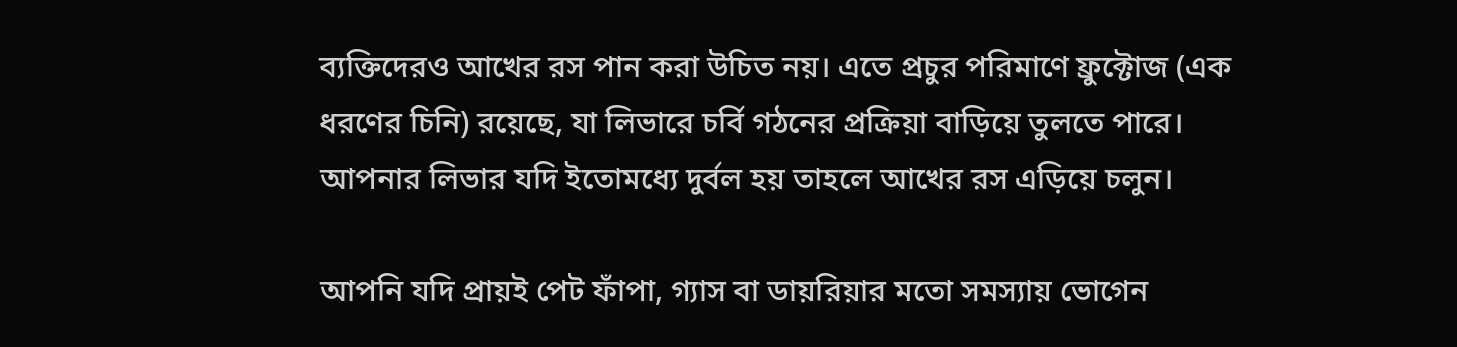ব্যক্তিদেরও আখের রস পান করা উচিত নয়। এতে প্রচুর পরিমাণে ফ্রুক্টোজ (এক ধরণের চিনি) রয়েছে, যা লিভারে চর্বি গঠনের প্রক্রিয়া বাড়িয়ে তুলতে পারে। আপনার লিভার যদি ইতোমধ্যে দুর্বল হয় তাহলে আখের রস এড়িয়ে চলুন।

আপনি যদি প্রায়ই পেট ফাঁপা, গ্যাস বা ডায়রিয়ার মতো সমস্যায় ভোগেন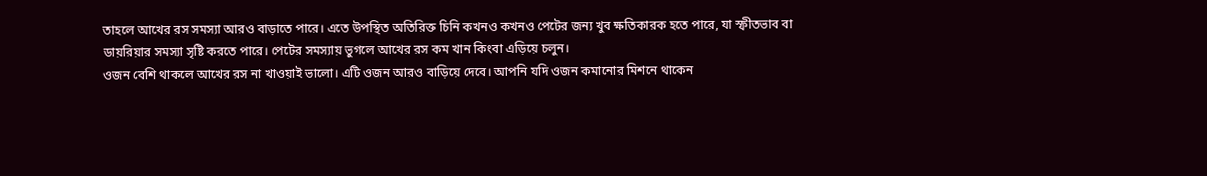তাহলে আখের রস সমস্যা আরও বাড়াতে পারে। এতে উপস্থিত অতিরিক্ত চিনি কখনও কখনও পেটের জন্য খুব ক্ষতিকারক হতে পারে, যা স্ফীতভাব বা ডায়রিয়ার সমস্যা সৃষ্টি করতে পারে। পেটের সমস্যায় ভুগলে আখের রস কম খান কিংবা এড়িয়ে চলুন।
ওজন বেশি থাকলে আখের রস না খাওয়াই ভালো। এটি ওজন আরও বাড়িয়ে দেবে। আপনি যদি ওজন কমানোর মিশনে থাকেন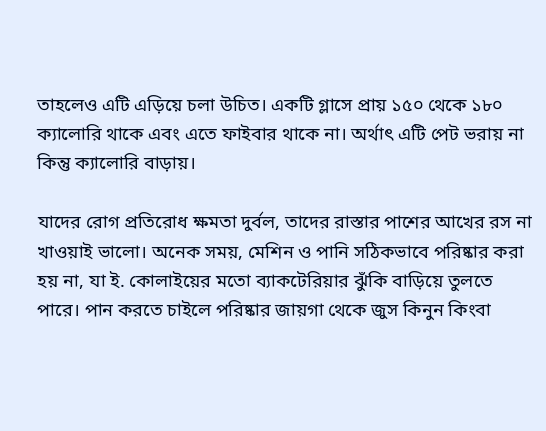তাহলেও এটি এড়িয়ে চলা উচিত। একটি গ্লাসে প্রায় ১৫০ থেকে ১৮০ ক্যালোরি থাকে এবং এতে ফাইবার থাকে না। অর্থাৎ এটি পেট ভরায় না কিন্তু ক্যালোরি বাড়ায়।

যাদের রোগ প্রতিরোধ ক্ষমতা দুর্বল, তাদের রাস্তার পাশের আখের রস না খাওয়াই ভালো। অনেক সময়, মেশিন ও পানি সঠিকভাবে পরিষ্কার করা হয় না, যা ই. কোলাইয়ের মতো ব্যাকটেরিয়ার ঝুঁকি বাড়িয়ে তুলতে পারে। পান করতে চাইলে পরিষ্কার জায়গা থেকে জুস কিনুন কিংবা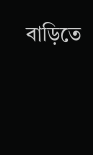বাড়িতে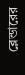ব্লেন্ডারের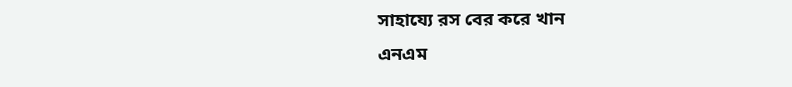সাহায্যে রস বের করে খান
এনএম